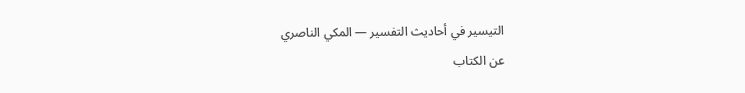التيسير في أحاديث التفسير — المكي الناصري
عن الكتاب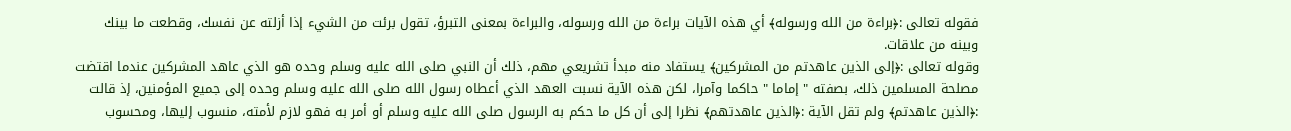فقوله تعالى :﴿براءة من الله ورسوله﴾ أي هذه الآيات براءة من الله ورسوله، والبراءة بمعنى التبرؤ، تقول برئت من الشيء إذا أزلته عن نفسك، وقطعت ما بينك وبينه من علاقات.
وقوله تعالى :﴿إلى الذين عاهدتم من المشركين﴾ يستفاد منه مبدأ تشريعي مهم، ذلك أن النبي صلى الله عليه وسلم وحده هو الذي عاهد المشركين عندما اقتضت مصلحة المسلمين ذلك، بصفته " إماما " حاكما وآمرا، لكن هذه الآية نسبت العهد الذي أعطاه رسول الله صلى الله عليه وسلم وحده إلى جميع المؤمنين، إذ قالت :﴿الذين عاهدتم﴾ ولم تقل الآية :﴿الذين عاهدتهم﴾ نظرا إلى أن كل ما حكم به الرسول صلى الله عليه وسلم أو أمر به فهو لازم لأمته، منسوب إليها، ومحسوب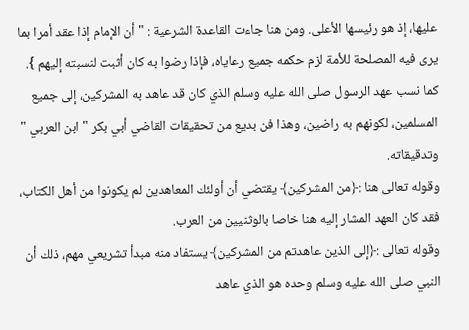عليها، إذ هو رئيسها الأعلى. ومن هنا جاءت القاعدة الشرعية : " أن الإمام إذا عقد أمرا بما يرى فيه المصلحة للأمة لزم حكمه جميع رعاياه، فإذا رضوا به كان أثبت لنسبته إليهم }. كما نسب عهد الرسول صلى الله عليه وسلم الذي كان قد عاهد به المشركين، إلى جميع المسلمين، لكونهم به راضين، وهذا فن بديع من تحقيقات القاضي أبي بكر " ابن العربي " وتدقيقاته.
وقوله تعالى هنا :﴿من المشركين﴾ يقتضي أن أولئك المعاهدين لم يكونوا من أهل الكتاب، فقد كان العهد المشار إليه هنا خاصا بالوثنيين من العرب.
وقوله تعالى :﴿إلى الذين عاهدتم من المشركين﴾ يستفاد منه مبدأ تشريعي مهم، ذلك أن النبي صلى الله عليه وسلم وحده هو الذي عاهد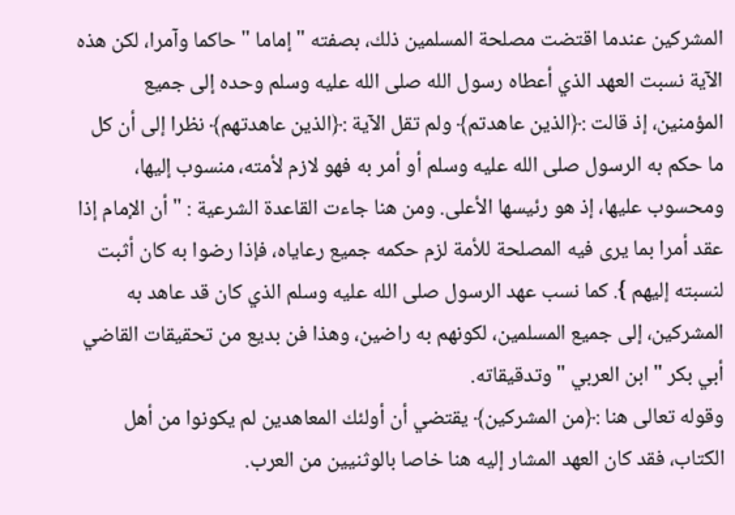المشركين عندما اقتضت مصلحة المسلمين ذلك، بصفته " إماما " حاكما وآمرا، لكن هذه الآية نسبت العهد الذي أعطاه رسول الله صلى الله عليه وسلم وحده إلى جميع المؤمنين، إذ قالت :﴿الذين عاهدتم﴾ ولم تقل الآية :﴿الذين عاهدتهم﴾ نظرا إلى أن كل ما حكم به الرسول صلى الله عليه وسلم أو أمر به فهو لازم لأمته، منسوب إليها، ومحسوب عليها، إذ هو رئيسها الأعلى. ومن هنا جاءت القاعدة الشرعية : " أن الإمام إذا عقد أمرا بما يرى فيه المصلحة للأمة لزم حكمه جميع رعاياه، فإذا رضوا به كان أثبت لنسبته إليهم }. كما نسب عهد الرسول صلى الله عليه وسلم الذي كان قد عاهد به المشركين، إلى جميع المسلمين، لكونهم به راضين، وهذا فن بديع من تحقيقات القاضي أبي بكر " ابن العربي " وتدقيقاته.
وقوله تعالى هنا :﴿من المشركين﴾ يقتضي أن أولئك المعاهدين لم يكونوا من أهل الكتاب، فقد كان العهد المشار إليه هنا خاصا بالوثنيين من العرب.